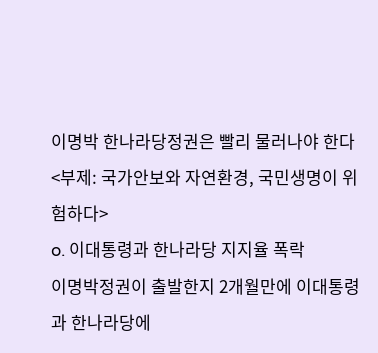이명박 한나라당정권은 빨리 물러나야 한다
<부제: 국가안보와 자연환경, 국민생명이 위험하다>
o. 이대통령과 한나라당 지지율 폭락
이명박정권이 출발한지 2개월만에 이대통령과 한나라당에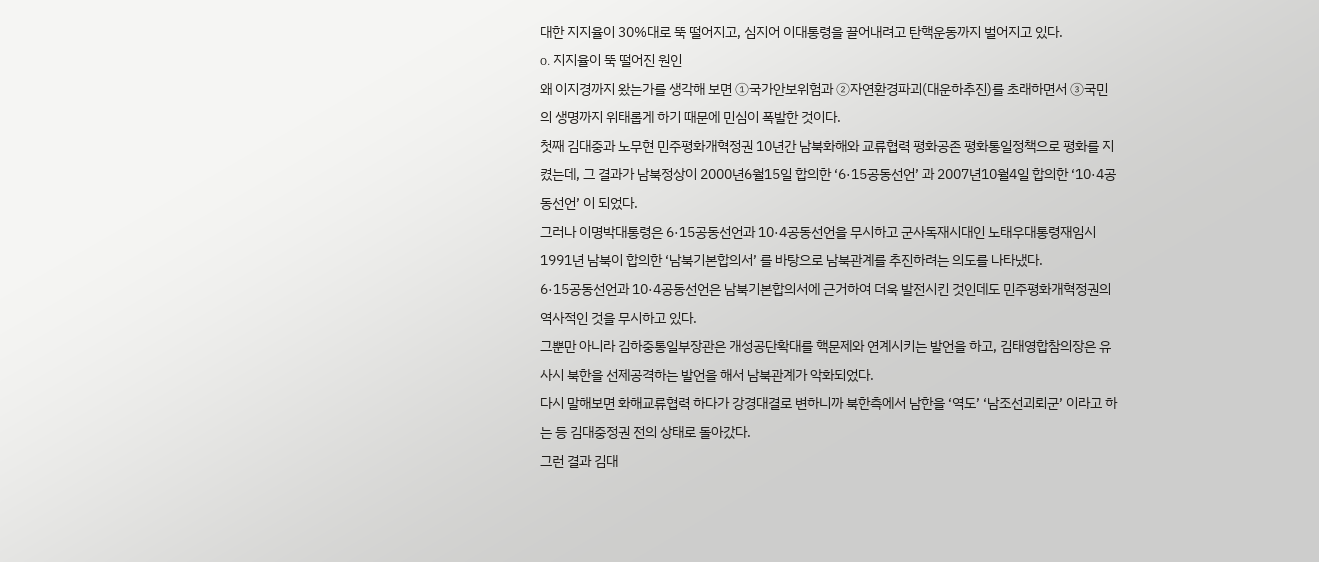대한 지지율이 30%대로 뚝 떨어지고, 심지어 이대통령을 끌어내려고 탄핵운동까지 벌어지고 있다.
o. 지지율이 뚝 떨어진 원인
왜 이지경까지 왔는가를 생각해 보면 ①국가안보위험과 ②자연환경파괴(대운하추진)를 초래하면서 ③국민의 생명까지 위태롭게 하기 때문에 민심이 폭발한 것이다.
첫째 김대중과 노무현 민주평화개혁정권 10년간 남북화해와 교류협력 평화공존 평화통일정책으로 평화를 지켰는데, 그 결과가 남북정상이 2000년6월15일 합의한 ‘6·15공동선언’ 과 2007년10월4일 합의한 ‘10·4공동선언’ 이 되었다.
그러나 이명박대통령은 6·15공동선언과 10·4공동선언을 무시하고 군사독재시대인 노태우대통령재임시 1991년 남북이 합의한 ‘남북기본합의서’ 를 바탕으로 남북관계를 추진하려는 의도를 나타냈다.
6·15공동선언과 10·4공동선언은 남북기본합의서에 근거하여 더욱 발전시킨 것인데도 민주평화개혁정권의 역사적인 것을 무시하고 있다.
그뿐만 아니라 김하중통일부장관은 개성공단확대를 핵문제와 연계시키는 발언을 하고, 김태영합참의장은 유사시 북한을 선제공격하는 발언을 해서 남북관계가 악화되었다.
다시 말해보면 화해교류협력 하다가 강경대결로 변하니까 북한측에서 남한을 ‘역도’ ‘남조선괴뢰군’ 이라고 하는 등 김대중정권 전의 상태로 돌아갔다.
그런 결과 김대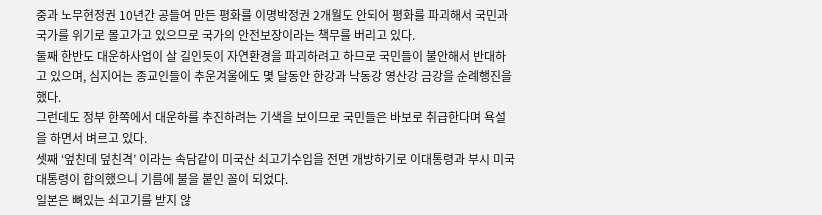중과 노무현정권 10년간 공들여 만든 평화를 이명박정권 2개월도 안되어 평화를 파괴해서 국민과 국가를 위기로 몰고가고 있으므로 국가의 안전보장이라는 책무를 버리고 있다.
둘째 한반도 대운하사업이 살 길인듯이 자연환경을 파괴하려고 하므로 국민들이 불안해서 반대하고 있으며, 심지어는 종교인들이 추운겨울에도 몇 달동안 한강과 낙동강 영산강 금강을 순례행진을 했다.
그런데도 정부 한쪽에서 대운하를 추진하려는 기색을 보이므로 국민들은 바보로 취급한다며 욕설을 하면서 벼르고 있다.
셋째 ‘엎친데 덮친격’ 이라는 속담같이 미국산 쇠고기수입을 전면 개방하기로 이대통령과 부시 미국대통령이 합의했으니 기름에 불을 붙인 꼴이 되었다.
일본은 뼈있는 쇠고기를 받지 않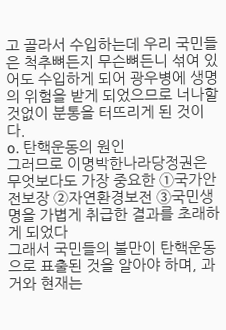고 골라서 수입하는데 우리 국민들은 척추뼈든지 무슨뼈든니 섞여 있어도 수입하게 되어 광우병에 생명의 위험을 받게 되었으므로 너나할것없이 분통을 터뜨리게 된 것이다.
o. 탄핵운동의 원인
그러므로 이명박한나라당정권은 무엇보다도 가장 중요한 ①국가안전보장 ②자연환경보전 ③국민생명을 가볍게 취급한 결과를 초래하게 되었다
그래서 국민들의 불만이 탄핵운동으로 표출된 것을 알아야 하며, 과거와 현재는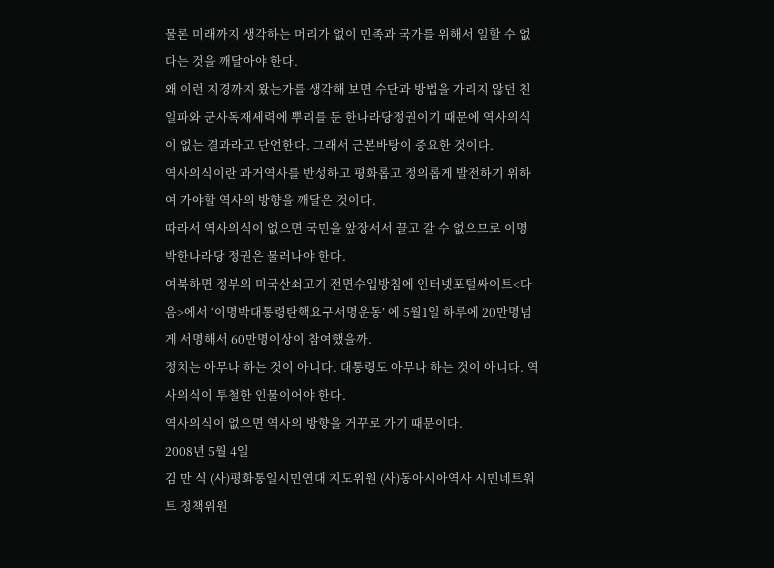물론 미래까지 생각하는 머리가 없이 민족과 국가를 위해서 일할 수 없다는 것을 깨달아야 한다.
왜 이런 지경까지 왔는가를 생각해 보면 수단과 방법을 가리지 않던 친일파와 군사독재세력에 뿌리를 둔 한나라당정권이기 때문에 역사의식이 없는 결과라고 단언한다. 그래서 근본바탕이 중요한 것이다.
역사의식이란 과거역사를 반성하고 평화롭고 정의롭게 발전하기 위하여 가야할 역사의 방향을 깨달은 것이다.
따라서 역사의식이 없으면 국민을 앞장서서 끌고 갈 수 없으므로 이명박한나라당 정권은 물러나야 한다.
여북하면 정부의 미국산쇠고기 전면수입방침에 인터넷포털싸이트<다음>에서 ‘이명박대통령탄핵요구서명운동’ 에 5월1일 하루에 20만명넘게 서명해서 60만명이상이 참여했을까.
정치는 아무나 하는 것이 아니다. 대통령도 아무나 하는 것이 아니다. 역사의식이 투철한 인물이어야 한다.
역사의식이 없으면 역사의 방향을 거꾸로 가기 때문이다.
2008년 5월 4일
김 만 식 (사)평화통일시민연대 지도위원 (사)동아시아역사 시민네트워트 정책위원